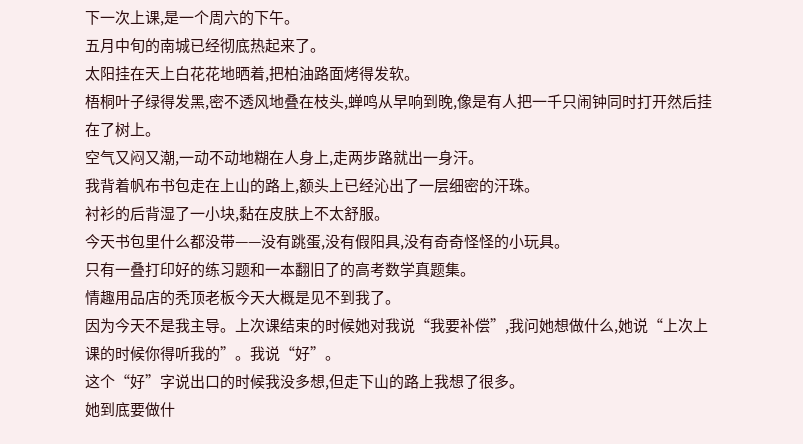下一次上课,是一个周六的下午。
五月中旬的南城已经彻底热起来了。
太阳挂在天上白花花地晒着,把柏油路面烤得发软。
梧桐叶子绿得发黑,密不透风地叠在枝头,蝉鸣从早响到晚,像是有人把一千只闹钟同时打开然后挂在了树上。
空气又闷又潮,一动不动地糊在人身上,走两步路就出一身汗。
我背着帆布书包走在上山的路上,额头上已经沁出了一层细密的汗珠。
衬衫的后背湿了一小块,黏在皮肤上不太舒服。
今天书包里什么都没带——没有跳蛋,没有假阳具,没有奇奇怪怪的小玩具。
只有一叠打印好的练习题和一本翻旧了的高考数学真题集。
情趣用品店的秃顶老板今天大概是见不到我了。
因为今天不是我主导。上次课结束的时候她对我说“我要补偿”,我问她想做什么,她说“上次上课的时候你得听我的”。我说“好”。
这个“好”字说出口的时候我没多想,但走下山的路上我想了很多。
她到底要做什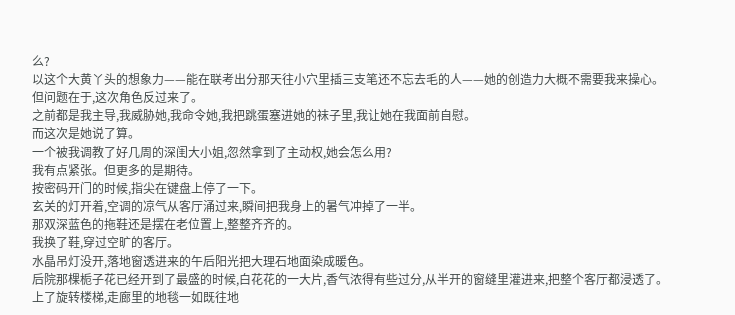么?
以这个大黄丫头的想象力——能在联考出分那天往小穴里插三支笔还不忘去毛的人——她的创造力大概不需要我来操心。
但问题在于,这次角色反过来了。
之前都是我主导,我威胁她,我命令她,我把跳蛋塞进她的袜子里,我让她在我面前自慰。
而这次是她说了算。
一个被我调教了好几周的深闺大小姐,忽然拿到了主动权,她会怎么用?
我有点紧张。但更多的是期待。
按密码开门的时候,指尖在键盘上停了一下。
玄关的灯开着,空调的凉气从客厅涌过来,瞬间把我身上的暑气冲掉了一半。
那双深蓝色的拖鞋还是摆在老位置上,整整齐齐的。
我换了鞋,穿过空旷的客厅。
水晶吊灯没开,落地窗透进来的午后阳光把大理石地面染成暖色。
后院那棵栀子花已经开到了最盛的时候,白花花的一大片,香气浓得有些过分,从半开的窗缝里灌进来,把整个客厅都浸透了。
上了旋转楼梯,走廊里的地毯一如既往地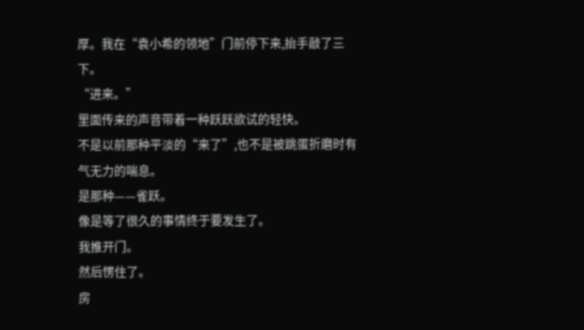厚。我在“袁小希的领地”门前停下来,抬手敲了三下。
“进来。”
里面传来的声音带着一种跃跃欲试的轻快。
不是以前那种平淡的“来了”,也不是被跳蛋折磨时有气无力的喘息。
是那种——雀跃。
像是等了很久的事情终于要发生了。
我推开门。
然后愣住了。
房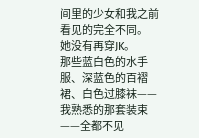间里的少女和我之前看见的完全不同。
她没有再穿JK。
那些蓝白色的水手服、深蓝色的百褶裙、白色过膝袜——我熟悉的那套装束——全都不见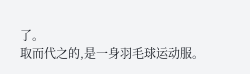了。
取而代之的,是一身羽毛球运动服。